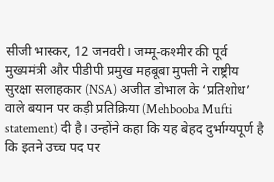सीजी भास्कर, 12 जनवरी। जम्मू-कश्मीर की पूर्व मुख्यमंत्री और पीडीपी प्रमुख महबूबा मुफ्ती ने राष्ट्रीय सुरक्षा सलाहकार (NSA) अजीत डोभाल के ‘प्रतिशोध’ वाले बयान पर कड़ी प्रतिक्रिया (Mehbooba Mufti statement) दी है। उन्होंने कहा कि यह बेहद दुर्भाग्यपूर्ण है कि इतने उच्च पद पर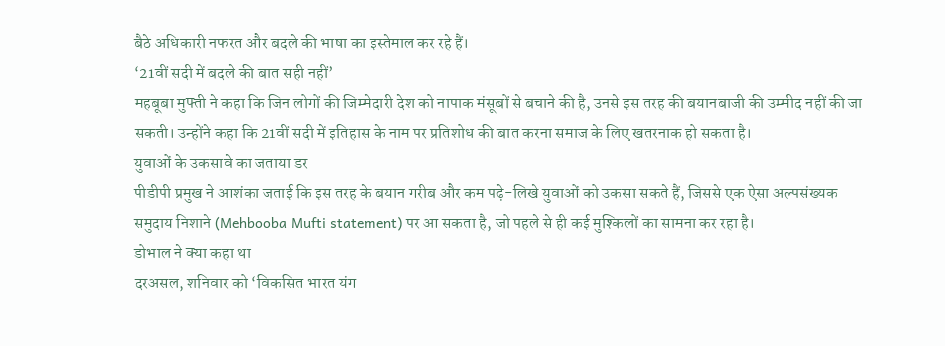बैठे अधिकारी नफरत और बदले की भाषा का इस्तेमाल कर रहे हैं।
‘21वीं सदी में बदले की बात सही नहीं’
महबूबा मुफ्ती ने कहा कि जिन लोगों की जिम्मेदारी देश को नापाक मंसूबों से बचाने की है, उनसे इस तरह की बयानबाजी की उम्मीद नहीं की जा सकती। उन्होंने कहा कि 21वीं सदी में इतिहास के नाम पर प्रतिशोध की बात करना समाज के लिए खतरनाक हो सकता है।
युवाओं के उकसावे का जताया डर
पीडीपी प्रमुख ने आशंका जताई कि इस तरह के बयान गरीब और कम पढ़े-लिखे युवाओं को उकसा सकते हैं, जिससे एक ऐसा अल्पसंख्यक समुदाय निशाने (Mehbooba Mufti statement) पर आ सकता है, जो पहले से ही कई मुश्किलों का सामना कर रहा है।
डोभाल ने क्या कहा था
दरअसल, शनिवार को ‘विकसित भारत यंग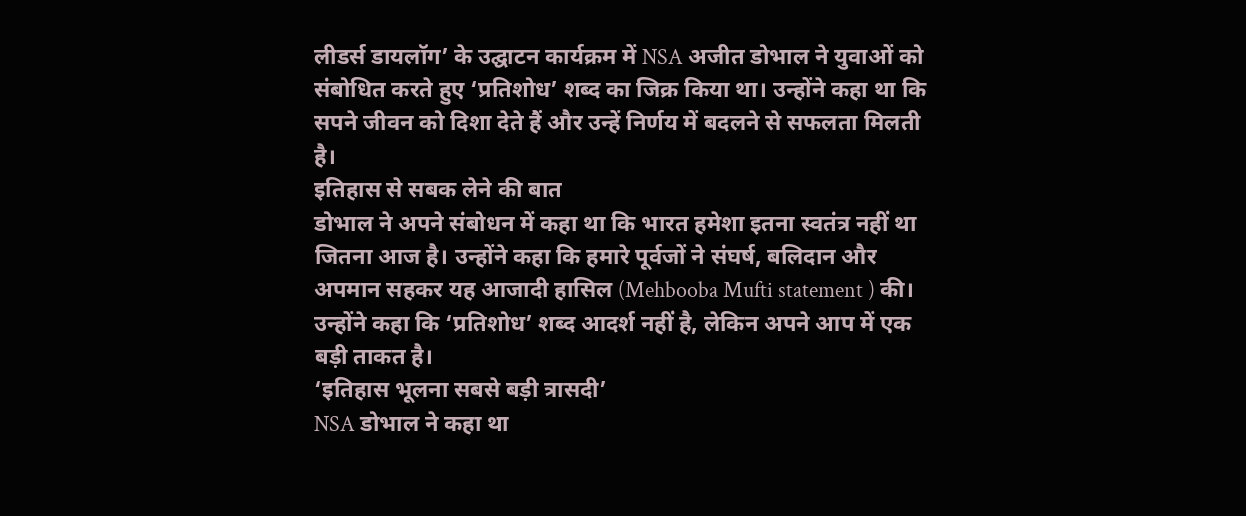लीडर्स डायलॉग’ के उद्घाटन कार्यक्रम में NSA अजीत डोभाल ने युवाओं को संबोधित करते हुए ‘प्रतिशोध’ शब्द का जिक्र किया था। उन्होंने कहा था कि सपने जीवन को दिशा देते हैं और उन्हें निर्णय में बदलने से सफलता मिलती है।
इतिहास से सबक लेने की बात
डोभाल ने अपने संबोधन में कहा था कि भारत हमेशा इतना स्वतंत्र नहीं था जितना आज है। उन्होंने कहा कि हमारे पूर्वजों ने संघर्ष, बलिदान और अपमान सहकर यह आजादी हासिल (Mehbooba Mufti statement ) की। उन्होंने कहा कि ‘प्रतिशोध’ शब्द आदर्श नहीं है, लेकिन अपने आप में एक बड़ी ताकत है।
‘इतिहास भूलना सबसे बड़ी त्रासदी’
NSA डोभाल ने कहा था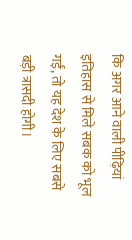कि अगर आने वाली पीढ़ियां इतिहास से मिले सबक को भूल गईं, तो यह देश के लिए सबसे बड़ी त्रासदी होगी।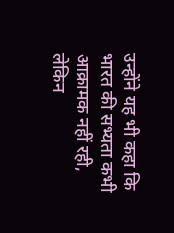उन्होंने यह भी कहा कि भारत की सभ्यता कभी आक्रामक नहीं रही, लेकिन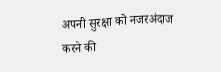अपनी सुरक्षा को नजरअंदाज करने की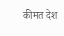कीमत देश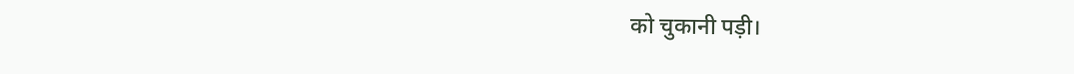को चुकानी पड़ी।